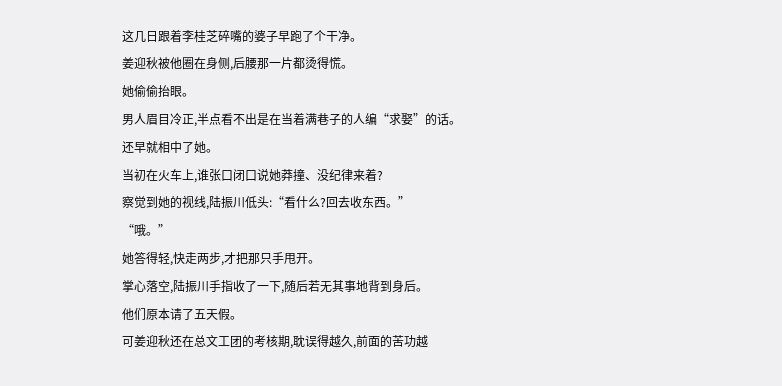这几日跟着李桂芝碎嘴的婆子早跑了个干净。
姜迎秋被他圈在身侧,后腰那一片都烫得慌。
她偷偷抬眼。
男人眉目冷正,半点看不出是在当着满巷子的人编“求娶”的话。
还早就相中了她。
当初在火车上,谁张口闭口说她莽撞、没纪律来着?
察觉到她的视线,陆振川低头:“看什么?回去收东西。”
“哦。”
她答得轻,快走两步,才把那只手甩开。
掌心落空,陆振川手指收了一下,随后若无其事地背到身后。
他们原本请了五天假。
可姜迎秋还在总文工团的考核期,耽误得越久,前面的苦功越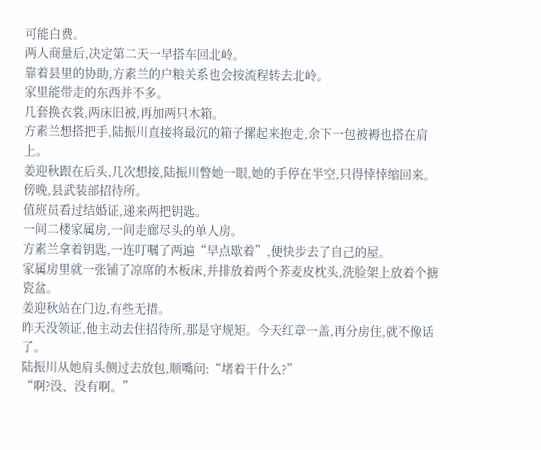可能白费。
两人商量后,决定第二天一早搭车回北岭。
靠着县里的协助,方素兰的户粮关系也会按流程转去北岭。
家里能带走的东西并不多。
几套换衣裳,两床旧被,再加两只木箱。
方素兰想搭把手,陆振川直接将最沉的箱子摞起来抱走,余下一包被褥也搭在肩上。
姜迎秋跟在后头,几次想接,陆振川瞥她一眼,她的手停在半空,只得悻悻缩回来。
傍晚,县武装部招待所。
值班员看过结婚证,递来两把钥匙。
一间二楼家属房,一间走廊尽头的单人房。
方素兰拿着钥匙,一连叮嘱了两遍“早点歇着”,便快步去了自己的屋。
家属房里就一张铺了凉席的木板床,并排放着两个荞麦皮枕头,洗脸架上放着个搪瓷盆。
姜迎秋站在门边,有些无措。
昨天没领证,他主动去住招待所,那是守规矩。今天红章一盖,再分房住,就不像话了。
陆振川从她肩头侧过去放包,顺嘴问:“堵着干什么?”
“啊?没、没有啊。”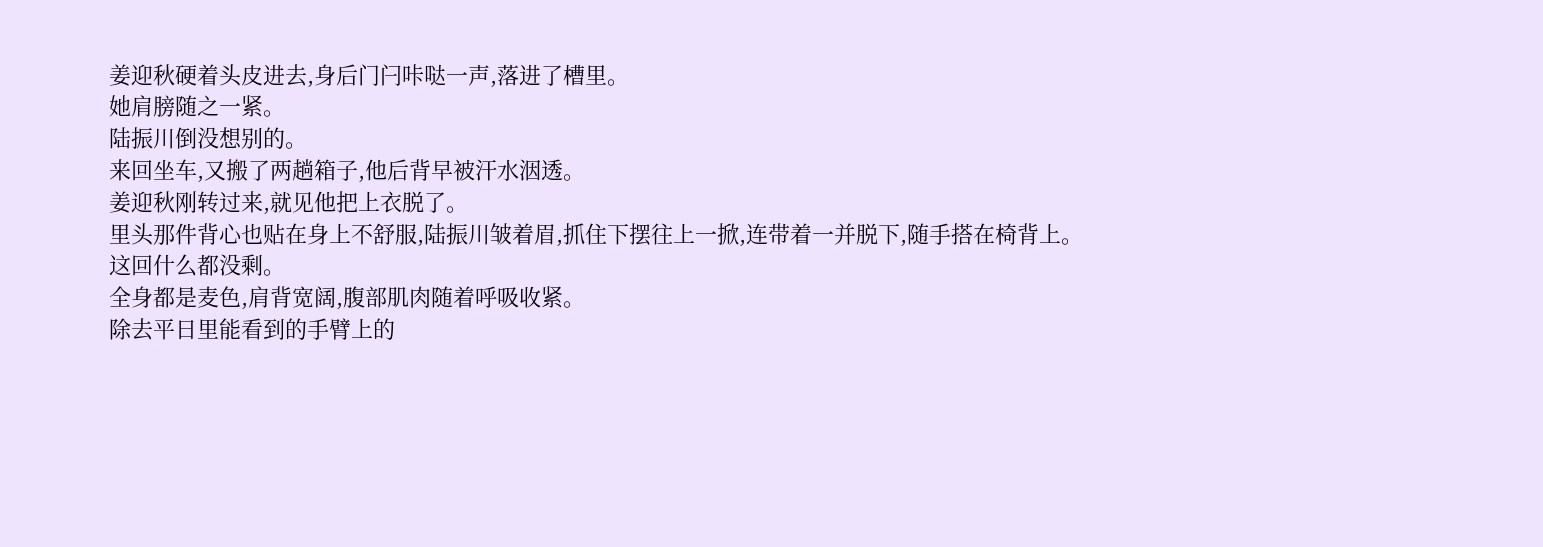姜迎秋硬着头皮进去,身后门闩咔哒一声,落进了槽里。
她肩膀随之一紧。
陆振川倒没想别的。
来回坐车,又搬了两趟箱子,他后背早被汗水洇透。
姜迎秋刚转过来,就见他把上衣脱了。
里头那件背心也贴在身上不舒服,陆振川皱着眉,抓住下摆往上一掀,连带着一并脱下,随手搭在椅背上。
这回什么都没剩。
全身都是麦色,肩背宽阔,腹部肌肉随着呼吸收紧。
除去平日里能看到的手臂上的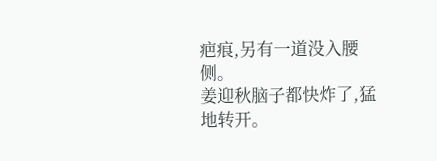疤痕,另有一道没入腰侧。
姜迎秋脑子都快炸了,猛地转开。